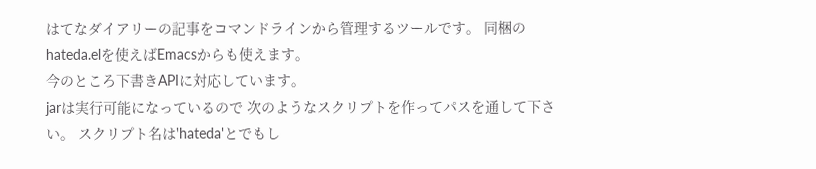はてなダイアリーの記事をコマンドラインから管理するツールです。 同梱のhateda.elを使えばEmacsからも使えます。
今のところ下書きAPIに対応しています。
jarは実行可能になっているので 次のようなスクリプトを作ってパスを通して下さい。 スクリプト名は'hateda'とでもし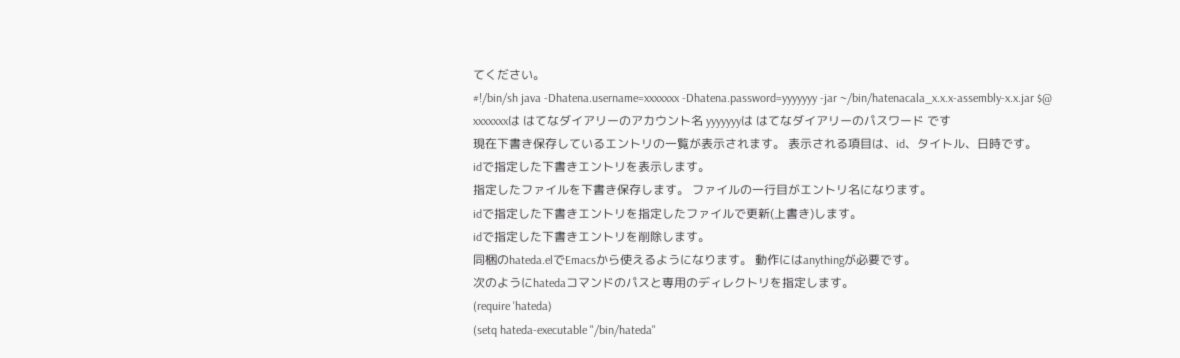てください。
#!/bin/sh java -Dhatena.username=xxxxxxx -Dhatena.password=yyyyyyy -jar ~/bin/hatenacala_x.x.x-assembly-x.x.jar $@
xxxxxxxは はてなダイアリーのアカウント名 yyyyyyyは はてなダイアリーのパスワード です
現在下書き保存しているエントリの一覧が表示されます。 表示される項目は、id、タイトル、日時です。
idで指定した下書きエントリを表示します。
指定したファイルを下書き保存します。 ファイルの一行目がエントリ名になります。
idで指定した下書きエントリを指定したファイルで更新(上書き)します。
idで指定した下書きエントリを削除します。
同梱のhateda.elでEmacsから使えるようになります。 動作にはanythingが必要です。
次のようにhatedaコマンドのパスと専用のディレクトリを指定します。
(require 'hateda)
(setq hateda-executable "/bin/hateda"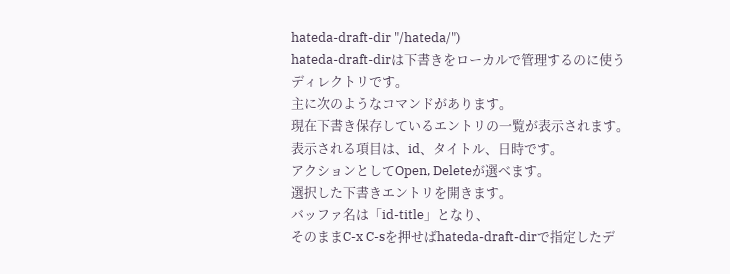hateda-draft-dir "/hateda/")
hateda-draft-dirは下書きをローカルで管理するのに使うディレクトリです。
主に次のようなコマンドがあります。
現在下書き保存しているエントリの一覧が表示されます。
表示される項目は、id、タイトル、日時です。
アクションとしてOpen, Deleteが選べます。
選択した下書きエントリを開きます。
バッファ名は「id-title」となり、
そのままC-x C-sを押せばhateda-draft-dirで指定したデ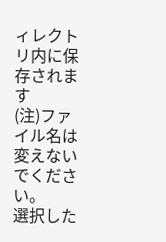ィレクトリ内に保存されます
(注)ファイル名は変えないでください。
選択した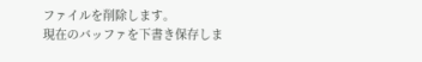ファイルを削除します。
現在のバッファを下書き保存しま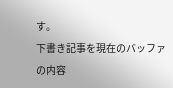す。
下書き記事を現在のバッファの内容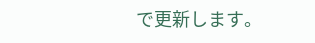で更新します。